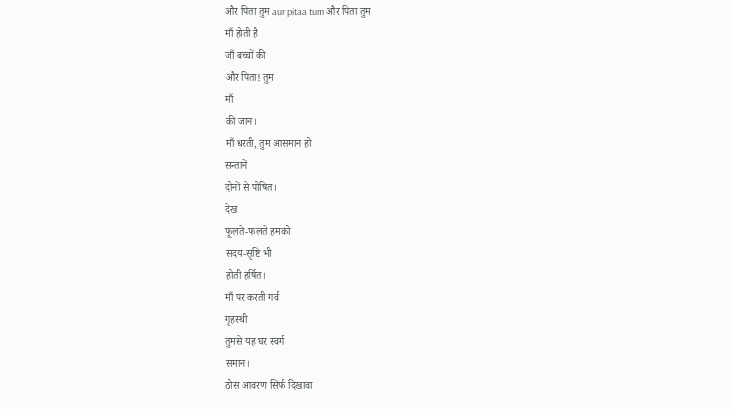और पिता तुम aur pitaa tum और पिता तुम
माँ होती है
जाँ बच्चों की
और पिता! तुम
माँ
की जान।
माँ धरती, तुम आसमान हो
सन्तानें
दोनों से पोषित।
देख
फूलते-फलते हमको
सदय-सृष्टि भी
होती हर्षित।
माँ पर करती गर्व
गृहस्थी
तुमसे यह घर स्वर्ग
समान।
ठोस आवरण सिर्फ दिखावा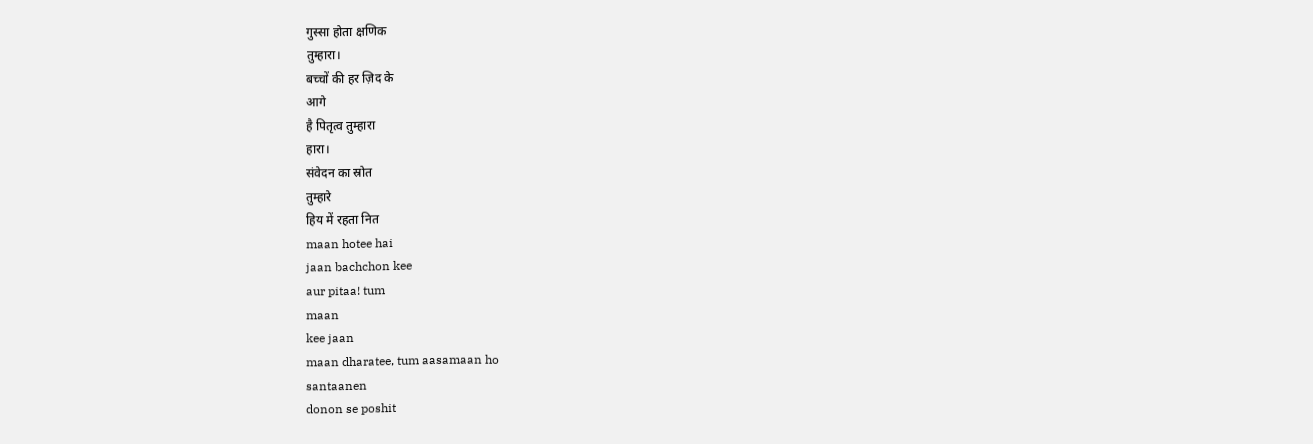गुस्सा होता क्षणिक
तुम्हारा।
बच्चों की हर ज़िद के
आगे
है पितृत्व तुम्हारा
हारा।
संवेदन का स्रोत
तुम्हारे
हिय में रहता नित
maan hotee hai
jaan bachchon kee
aur pitaa! tum
maan
kee jaan
maan dharatee, tum aasamaan ho
santaanen
donon se poshit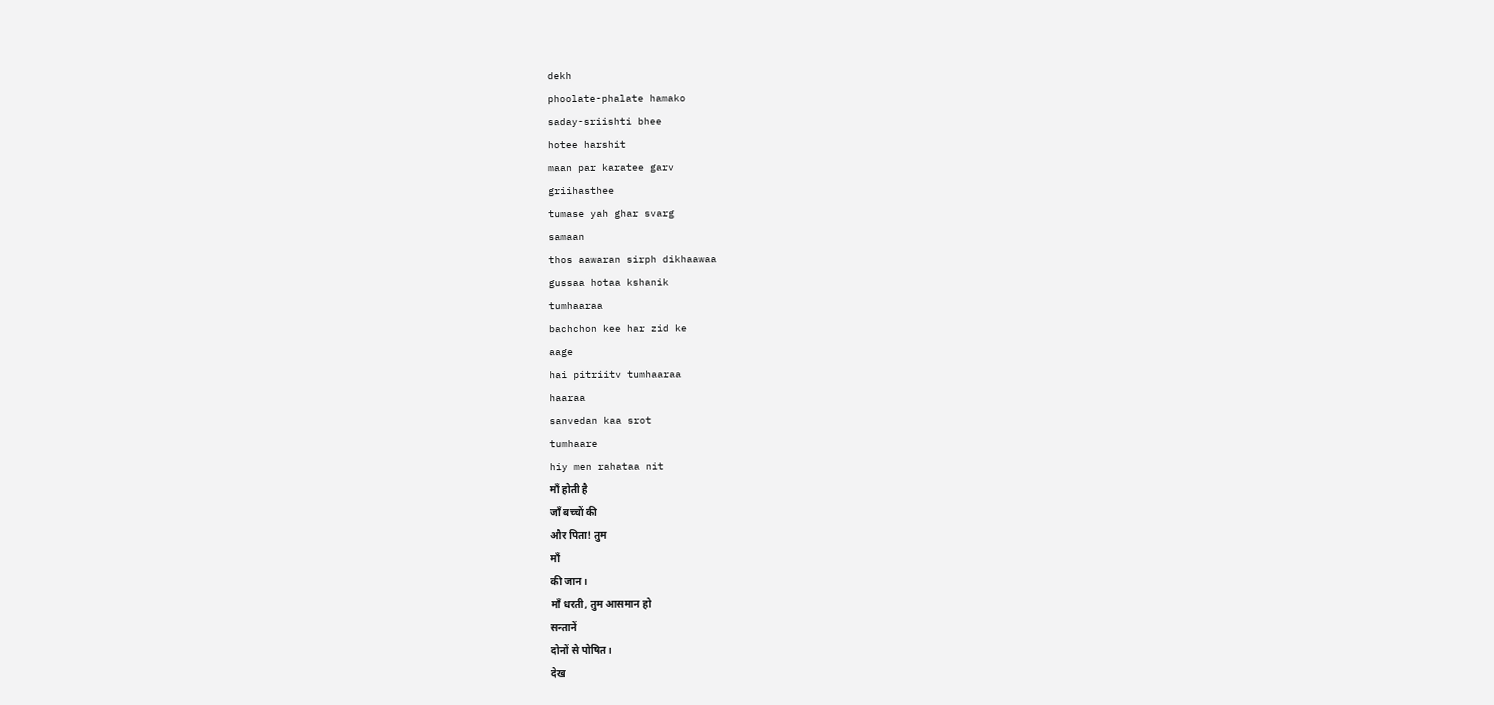dekh
phoolate-phalate hamako
saday-sriishti bhee
hotee harshit
maan par karatee garv
griihasthee
tumase yah ghar svarg
samaan
thos aawaran sirph dikhaawaa
gussaa hotaa kshanik
tumhaaraa
bachchon kee har zid ke
aage
hai pitriitv tumhaaraa
haaraa
sanvedan kaa srot
tumhaare
hiy men rahataa nit
माँ होती है
जाँ बच्चों की
और पिता! तुम
माँ
की जान।
माँ धरती, तुम आसमान हो
सन्तानें
दोनों से पोषित।
देख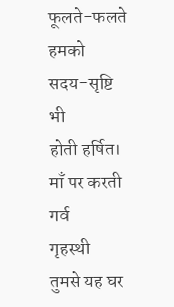फूलते-फलते हमको
सदय-सृष्टि भी
होती हर्षित।
माँ पर करती गर्व
गृहस्थी
तुमसे यह घर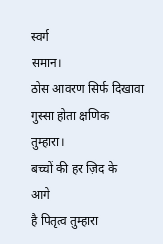स्वर्ग
समान।
ठोस आवरण सिर्फ दिखावा
गुस्सा होता क्षणिक
तुम्हारा।
बच्चों की हर ज़िद के
आगे
है पितृत्व तुम्हारा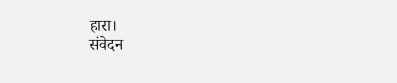हारा।
संवेदन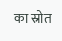का स्रोत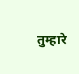तुम्हारे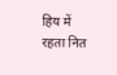हिय में रहता नित